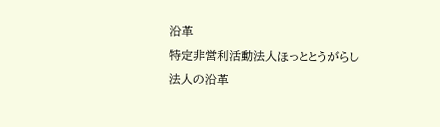沿革
特定非営利活動法人ほっととうがらし
法人の沿革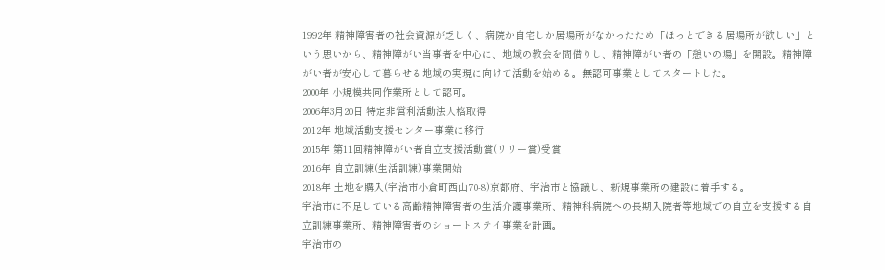1992年 精神障害者の社会資源が乏しく、病院か自宅しか居場所がなかったため「ほっとできる居場所が欲しい」という思いから、精神障がい当事者を中心に、地域の教会を間借りし、精神障がい者の「憩いの場」を開設。精神障がい者が安心して暮らせる地域の実現に向けて活動を始める。無認可事業としてスタートした。
2000年 小規模共同作業所として認可。
2006年3月20日 特定非営利活動法人格取得
2012年 地域活動支援センター事業に移行
2015年 第11回精神障がい者自立支援活動賞(リリー賞)受賞
2016年 自立訓練(生活訓練)事業開始
2018年 土地を購入(宇治市小倉町西山70-8)京都府、宇治市と協議し、新規事業所の建設に着手する。
宇治市に不足している高齢精神障害者の生活介護事業所、精神科病院への長期入院者等地域での自立を支援する自立訓練事業所、精神障害者のショートステイ事業を計画。
宇治市の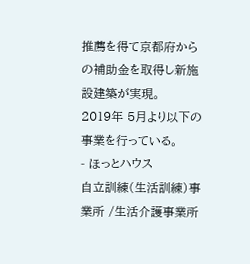推薦を得て京都府からの補助金を取得し新施設建築が実現。
2019年 5月より以下の事業を行っている。
- ほっとハウス
自立訓練(生活訓練)事業所 /生活介護事業所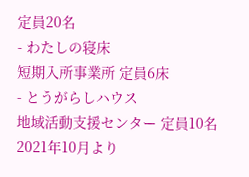定員20名
- わたしの寝床
短期入所事業所 定員6床
- とうがらしハウス
地域活動支援センター 定員10名
2021年10月より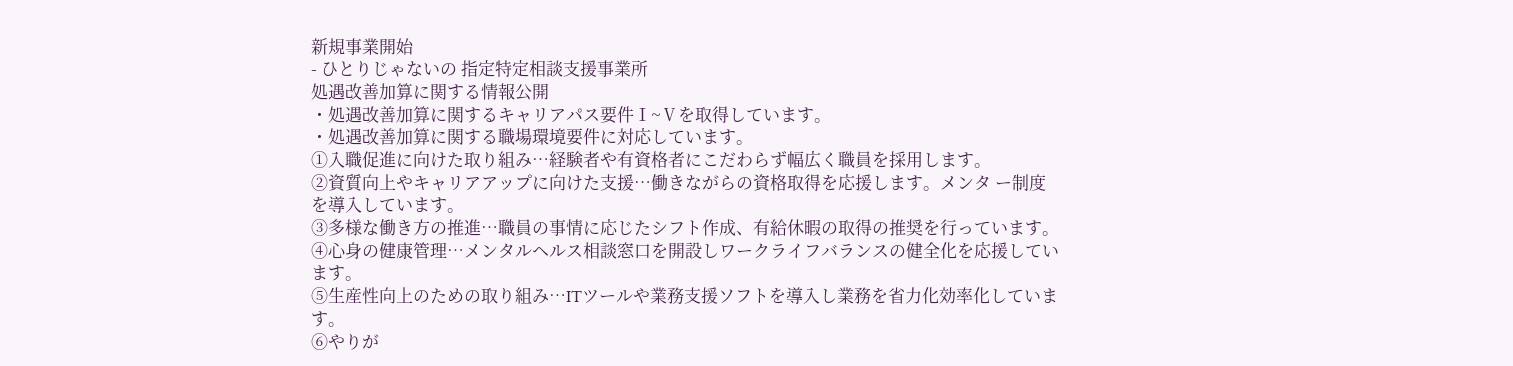新規事業開始
- ひとりじゃないの 指定特定相談支援事業所
処遇改善加算に関する情報公開
・処遇改善加算に関するキャリアパス要件Ⅰ~Ⅴを取得しています。
・処遇改善加算に関する職場環境要件に対応しています。
①入職促進に向けた取り組み…経験者や有資格者にこだわらず幅広く職員を採用します。
②資質向上やキャリアアップに向けた支援…働きながらの資格取得を応援します。メンタ ー制度を導入しています。
③多様な働き方の推進…職員の事情に応じたシフト作成、有給休暇の取得の推奨を行っています。
④心身の健康管理…メンタルヘルス相談窓口を開設しワークライフバランスの健全化を応援しています。
⑤生産性向上のための取り組み…ITツールや業務支援ソフトを導入し業務を省力化効率化しています。
⑥やりが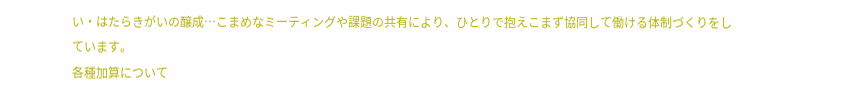い・はたらきがいの醸成…こまめなミーティングや課題の共有により、ひとりで抱えこまず協同して働ける体制づくりをしています。
各種加算について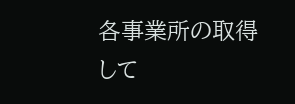各事業所の取得して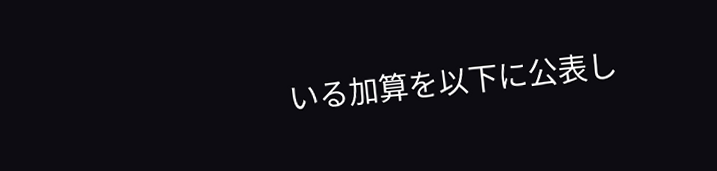いる加算を以下に公表し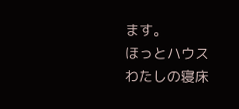ます。
ほっとハウス
わたしの寝床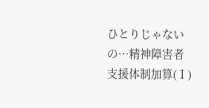ひとりじゃないの…精神障害者支援体制加算(Ⅰ)